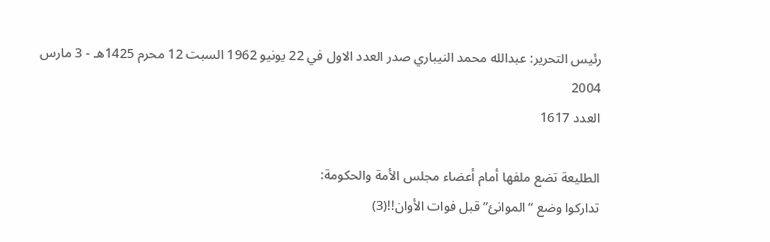رئيس التحرير: عبدالله محمد النيباري صدر العدد الاول في 22 يونيو 1962 السبت 12 محرم 1425هـ - 3 مارس 2004
العدد 1617

الطليعة تضع ملفها أمام أعضاء مجلس الأمة والحكومة:
تداركوا وضع “الموانئ” قبل فوات الأوان!!(3)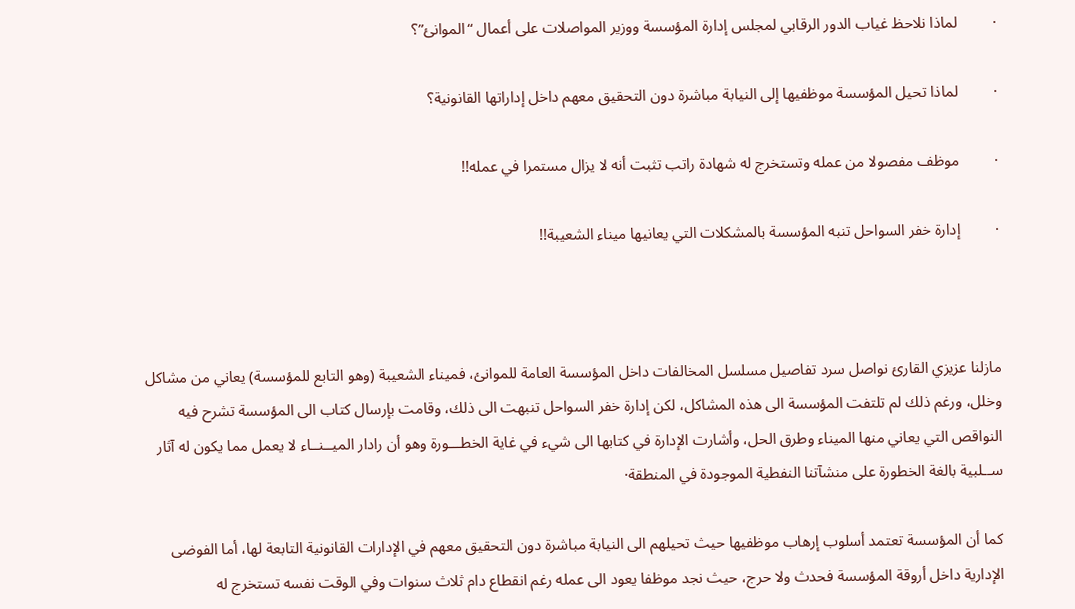·         لماذا نلاحظ غياب الدور الرقابي لمجلس إدارة المؤسسة ووزير المواصلات على أعمال “الموانئ”؟

·         لماذا تحيل المؤسسة موظفيها إلى النيابة مباشرة دون التحقيق معهم داخل إداراتها القانونية؟

·         موظف مفصولا من عمله وتستخرج له شهادة راتب تثبت أنه لا يزال مستمرا في عمله!!

·         إدارة خفر السواحل تنبه المؤسسة بالمشكلات التي يعانيها ميناء الشعيبة!!



مازلنا عزيزي القارئ نواصل سرد تفاصيل مسلسل المخالفات داخل المؤسسة العامة للموانئ، فميناء الشعيبة (وهو التابع للمؤسسة) يعاني من مشاكل وخلل، ورغم ذلك لم تلتفت المؤسسة الى هذه المشاكل، لكن إدارة خفر السواحل تنبهت الى ذلك، وقامت بإرسال كتاب الى المؤسسة تشرح فيه النواقص التي يعاني منها الميناء وطرق الحل، وأشارت الإدارة في كتابها الى شيء في غاية الخطـــورة وهو أن رادار الميــنــاء لا يعمل مما يكون له آثار ســلبية بالغة الخطورة على منشآتنا النفطية الموجودة في المنطقة·

كما أن المؤسسة تعتمد أسلوب إرهاب موظفيها حيث تحيلهم الى النيابة مباشرة دون التحقيق معهم في الإدارات القانونية التابعة لها، أما الفوضى الإدارية داخل أروقة المؤسسة فحدث ولا حرج، حيث نجد موظفا يعود الى عمله رغم انقطاع دام ثلاث سنوات وفي الوقت نفسه تستخرج له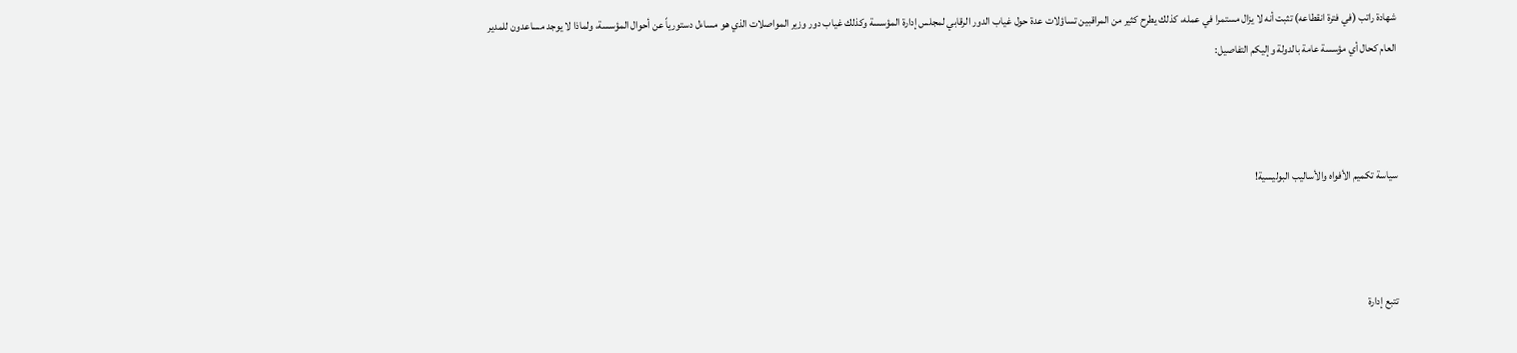شهادة راتب (في فترة انقطاعه) تثبت أنه لا يزال مستمرا في عمله، كذلك يطرح كثير من المراقبين تساؤلات عدة حول غياب الدور الرقابي لمجلس إدارة المؤسسة وكذلك غياب دور وزير المواصلات الذي هو مساءل دستورياً عن أحوال المؤسسة، ولماذا لا يوجد مساعدون للمدير العام كحال أي مؤسسة عامة بالدولة وإليكم التفاصيل:



سياسة تكميم الأفواه والأساليب البوليسية!



تتبع إدارة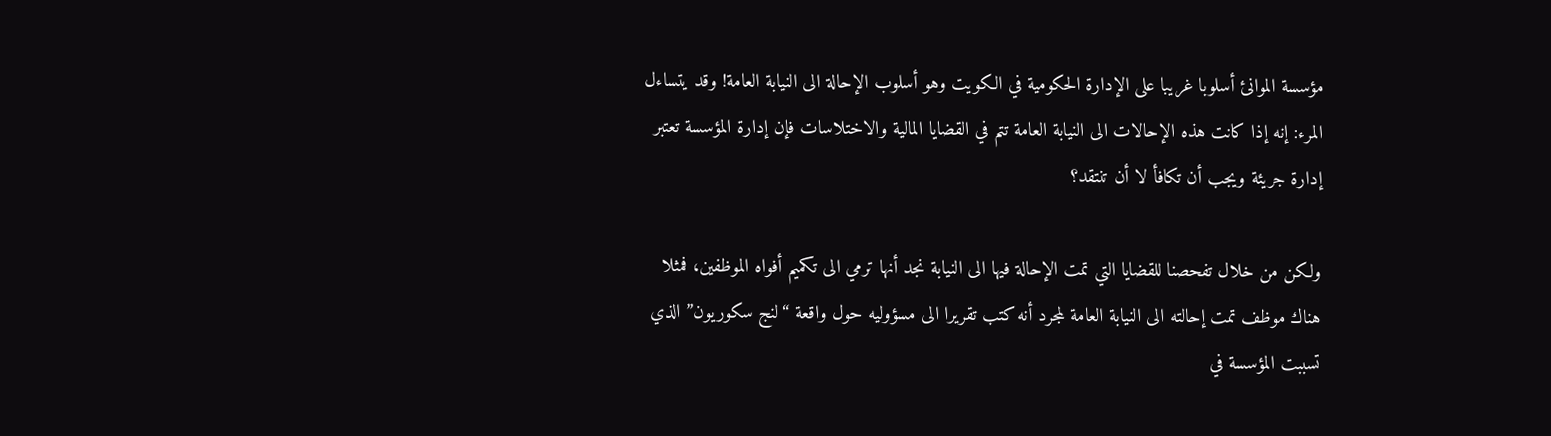مؤسسة الموانئ أسلوبا غريبا على الإدارة الحكومية في الكويت وهو أسلوب الإحالة الى النيابة العامة! وقد يتساءل المرء: إنه إذا كانت هذه الإحالات الى النيابة العامة تتم في القضايا المالية والاختلاسات فإن إدارة المؤسسة تعتبر إدارة جريئة ويجب أن تكافأ لا أن تنتقد؟

ولكن من خلال تفحصنا للقضايا التي تمت الإحالة فيها الى النيابة نجد أنها ترمي الى تكميم أفواه الموظفين، فمثلا هناك موظف تمت إحالته الى النيابة العامة لمجرد أنه كتب تقريرا الى مسؤوليه حول واقعة “لنج سكوريون” الذي تسببت المؤسسة في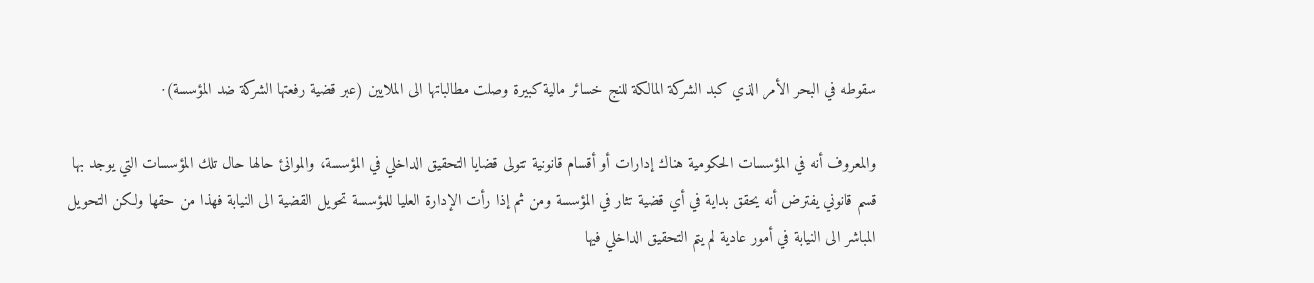سقوطه في البحر الأمر الذي كبد الشركة المالكة للنج خسائر مالية كبيرة وصلت مطالباتها الى الملايين (عبر قضية رفعتها الشركة ضد المؤسسة)·

والمعروف أنه في المؤسسات الحكومية هناك إدارات أو أقسام قانونية تتولى قضايا التحقيق الداخلي في المؤسسة، والموانئ حالها حال تلك المؤسسات التي يوجد بها قسم قانوني يفترض أنه يحقق بداية في أي قضية تثار في المؤسسة ومن ثم إذا رأت الإدارة العليا للمؤسسة تحويل القضية الى النيابة فهذا من حقها ولكن التحويل المباشر الى النيابة في أمور عادية لم يتم التحقيق الداخلي فيها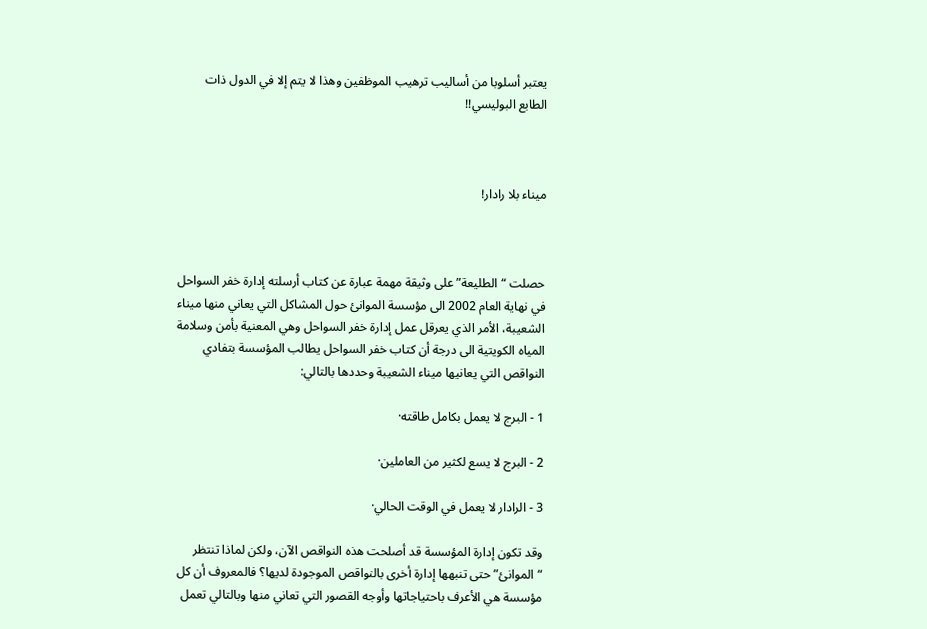يعتبر أسلوبا من أساليب ترهيب الموظفين وهذا لا يتم إلا في الدول ذات الطابع البوليسي!!



ميناء بلا رادار!



حصلت “الطليعة” على وثيقة مهمة عبارة عن كتاب أرسلته إدارة خفر السواحل في نهاية العام 2002 الى مؤسسة الموانئ حول المشاكل التي يعاني منها ميناء الشعيبة، الأمر الذي يعرقل عمل إدارة خفر السواحل وهي المعنية بأمن وسلامة المياه الكويتية الى درجة أن كتاب خفر السواحل يطالب المؤسسة بتفادي النواقص التي يعانيها ميناء الشعيبة وحددها بالتالي:

1 - البرج لا يعمل بكامل طاقته·

2 - البرج لا يسع لكثير من العاملين·

3 - الرادار لا يعمل في الوقت الحالي·

وقد تكون إدارة المؤسسة قد أصلحت هذه النواقص الآن، ولكن لماذا تنتظر “الموانئ” حتى تنبهها إدارة أخرى بالنواقص الموجودة لديها؟ فالمعروف أن كل مؤسسة هي الأعرف باحتياجاتها وأوجه القصور التي تعاني منها وبالتالي تعمل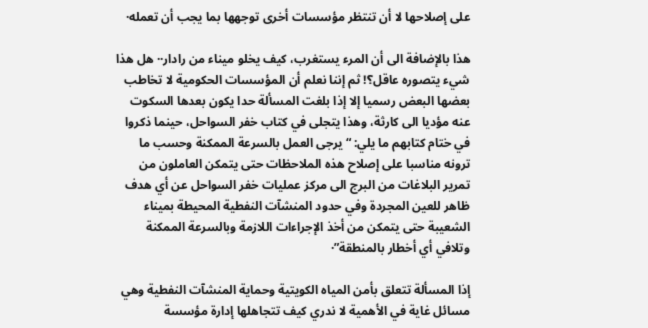على إصلاحها لا أن تنتظر مؤسسات أخرى توجهها بما يجب أن تعمله·

هذا بالإضافة الى أن المرء يستغرب، كيف يخلو ميناء من رادار·· هل هذا شيء يتصوره عاقل؟! ثم إننا نعلم أن المؤسسات الحكومية لا تخاطب بعضها البعض رسميا إلا إذا بلغت المسألة حدا يكون بعدها السكوت عنه مؤديا الى كارثة، وهذا يتجلى في كتاب خفر السواحل، حينما ذكروا في ختام كتابهم ما يلي: “يرجى العمل بالسرعة الممكنة وحسب ما ترونه مناسبا على إصلاح هذه الملاحظات حتى يتمكن العاملون من تمرير البلاغات من البرج الى مركز عمليات خفر السواحل عن أي هدف ظاهر للعين المجردة وفي حدود المنشآت النفطية المحيطة بميناء الشعيبة حتى يتمكن من أخذ الإجراءات اللازمة وبالسرعة الممكنة وتلافي أي أخطار بالمنطقة”·

إذا المسألة تتعلق بأمن المياه الكويتية وحماية المنشآت النفطية وهي مسائل غاية في الأهمية لا ندري كيف تتجاهلها إدارة مؤسسة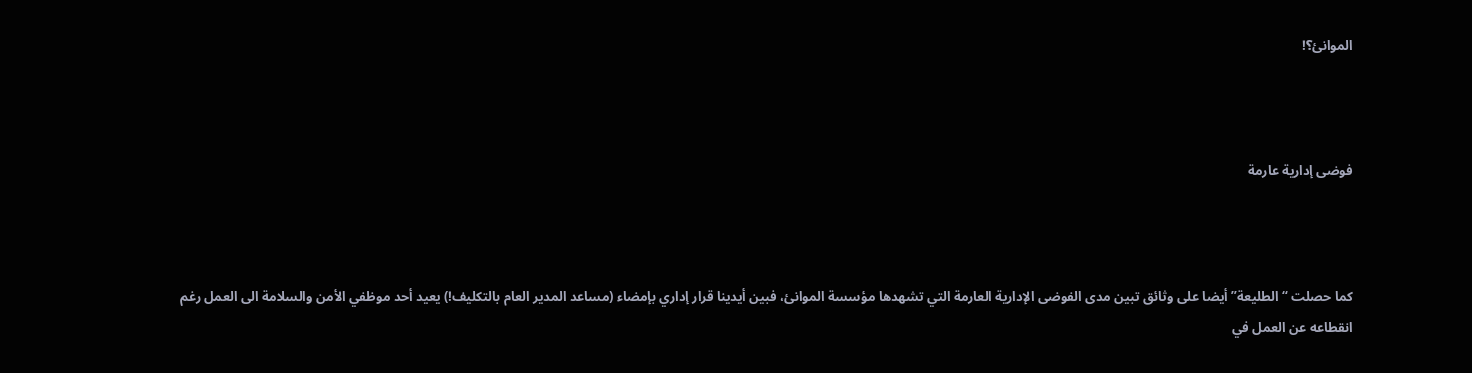الموانئ؟!



فوضى إدارية عارمة



كما حصلت “الطليعة” أيضا على وثائق تبين مدى الفوضى الإدارية العارمة التي تشهدها مؤسسة الموانئ، فبين أيدينا قرار إداري بإمضاء (مساعد المدير العام بالتكليف!) يعيد أحد موظفي الأمن والسلامة الى العمل رغم انقطاعه عن العمل في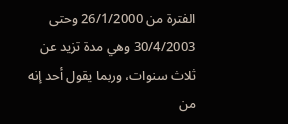الفترة من 26/1/2000 وحتى 30/4/2003 وهي مدة تزيد عن ثلاث سنوات، وربما يقول أحد إنه من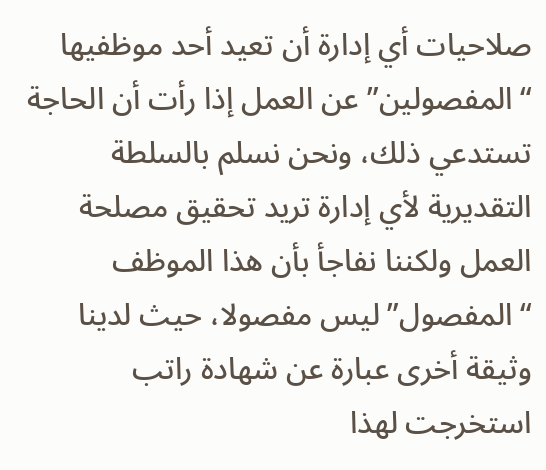صلاحيات أي إدارة أن تعيد أحد موظفيها “المفصولين” عن العمل إذا رأت أن الحاجة تستدعي ذلك، ونحن نسلم بالسلطة التقديرية لأي إدارة تريد تحقيق مصلحة العمل ولكننا نفاجأ بأن هذا الموظف “المفصول” ليس مفصولا، حيث لدينا وثيقة أخرى عبارة عن شهادة راتب استخرجت لهذا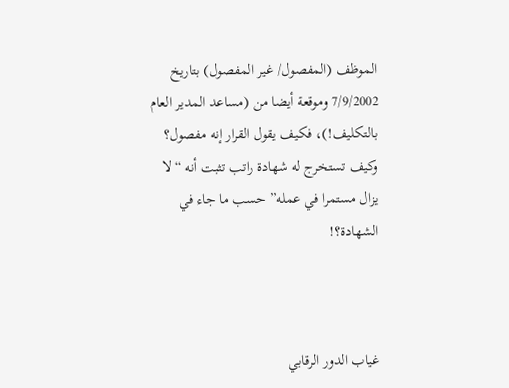الموظف (المفصول/ غير المفصول) بتاريخ 7/9/2002 وموقعة أيضا من (مساعد المدير العام بالتكليف!)، فكيف يقول القرار إنه مفصول؟ وكيف تستخرج له شهادة راتب تثبت أنه “لا يزال مستمرا في عمله” حسب ما جاء في الشهادة؟!



غياب الدور الرقابي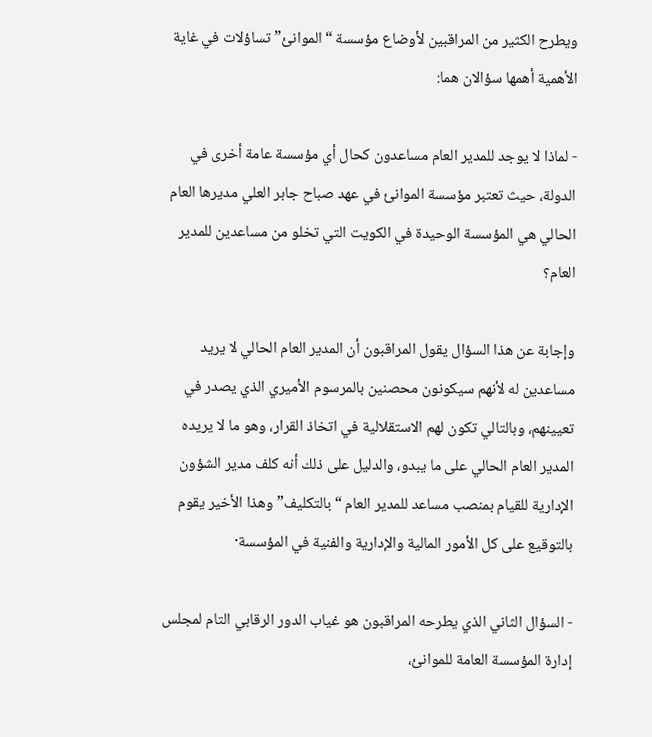ويطرح الكثير من المراقبين لأوضاع مؤسسة “الموانئ” تساؤلات في غاية الأهمية أهمها سؤالان هما:

- لماذا لا يوجد للمدير العام مساعدون كحال أي مؤسسة عامة أخرى في الدولة، حيث تعتبر مؤسسة الموانئ في عهد صباح جابر العلي مديرها العام الحالي هي المؤسسة الوحيدة في الكويت التي تخلو من مساعدين للمدير العام؟

وإجابة عن هذا السؤال يقول المراقبون أن المدير العام الحالي لا يريد مساعدين له لأنهم سيكونون محصنين بالمرسوم الأميري الذي يصدر في تعيينهم، وبالتالي تكون لهم الاستقلالية في اتخاذ القرار، وهو ما لا يريده المدير العام الحالي على ما يبدو، والدليل على ذلك أنه كلف مدير الشؤون الإدارية للقيام بمنصب مساعد للمدير العام “بالتكليف” وهذا الأخير يقوم بالتوقيع على كل الأمور المالية والإدارية والفنية في المؤسسة·

- السؤال الثاني الذي يطرحه المراقبون هو غياب الدور الرقابي التام لمجلس إدارة المؤسسة العامة للموانئ،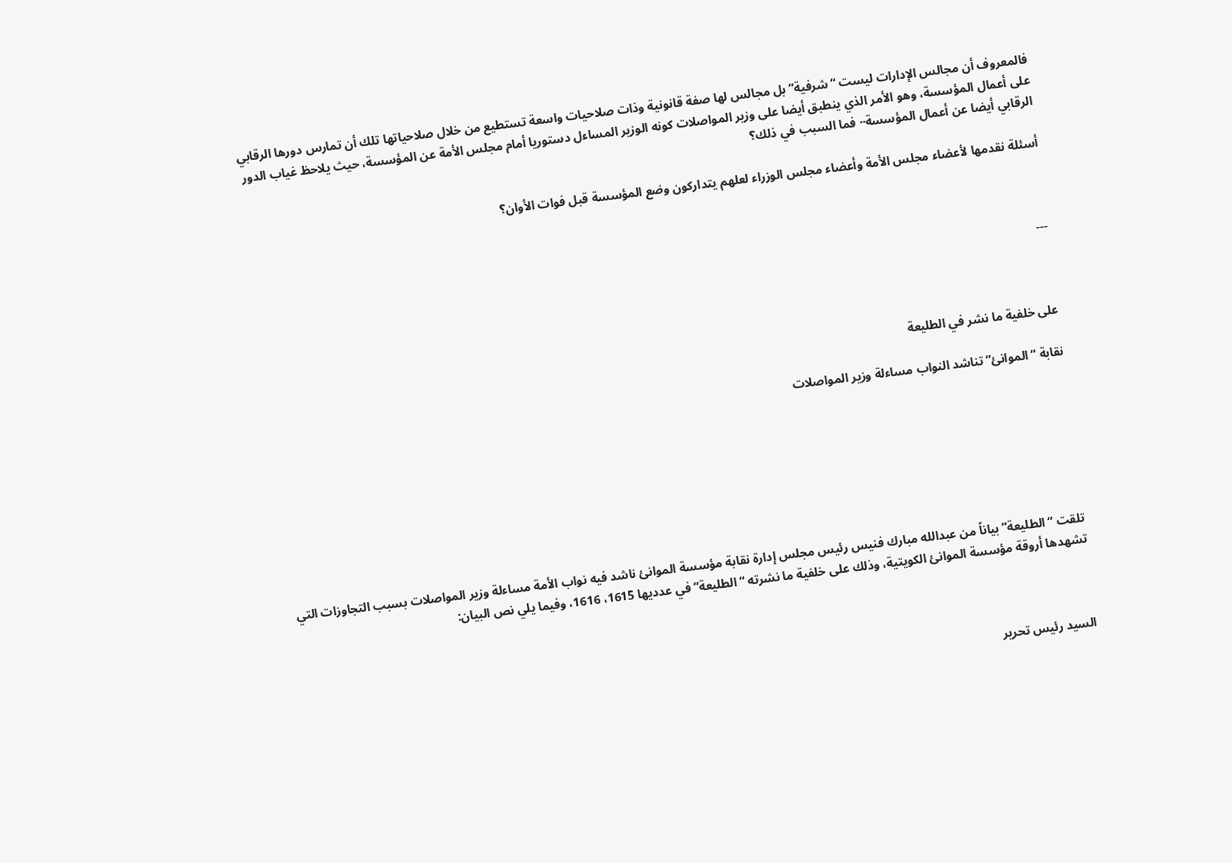فالمعروف أن مجالس الإدارات ليست “شرفية” بل مجالس لها صفة قانونية وذات صلاحيات واسعة تستطيع من خلال صلاحياتها تلك أن تمارس دورها الرقابي على أعمال المؤسسة، وهو الأمر الذي ينطبق أيضا على وزير المواصلات كونه الوزير المساءل دستوريا أمام مجلس الأمة عن المؤسسة، حيث يلاحظ غياب الدور الرقابي أيضا عن أعمال المؤسسة·· فما السبب في ذلك؟

أسئلة نقدمها لأعضاء مجلس الأمة وأعضاء مجلس الوزراء لعلهم يتداركون وضع المؤسسة قبل فوات الأوان؟



---



على خلفية ما نشر في الطليعة

نقابة “الموانئ” تناشد النواب مساءلة وزير المواصلات







تلقت “الطليعة” بياناً من عبدالله مبارك فنيس رئيس مجلس إدارة نقابة مؤسسة الموانئ ناشد فيه نواب الأمة مساءلة وزير المواصلات بسبب التجاوزات التي تشهدها أروقة مؤسسة الموانئ الكويتية، وذلك على خلفية ما نشرته “الطليعة” في عدديها 1615، 1616، وفيما يلي نص البيان:



السيد رئيس تحرير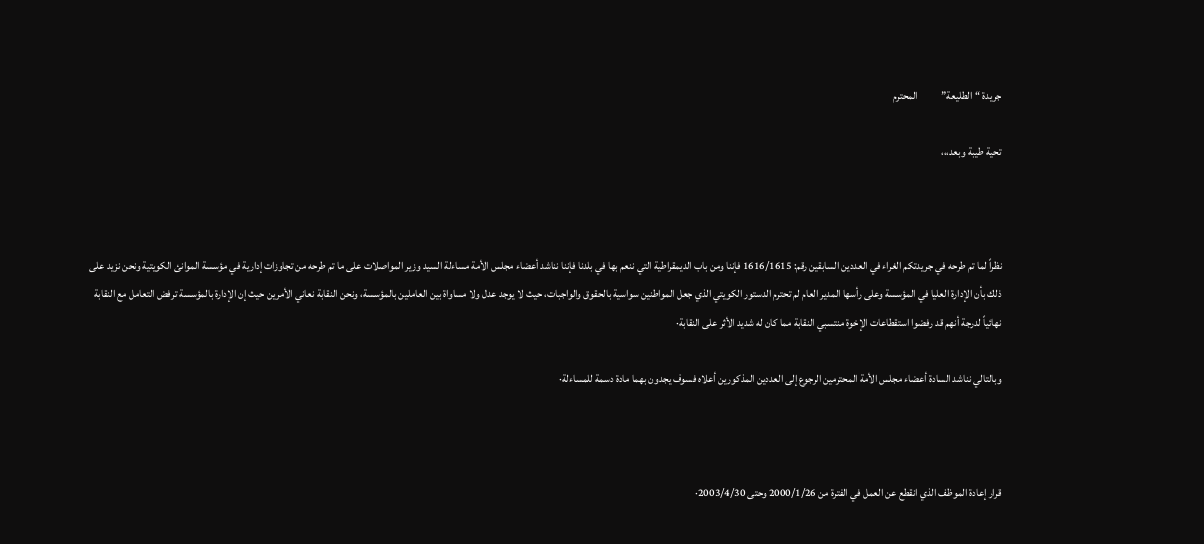جريدة “الطليعة”           المحترم

تحية طيبة وبعد،،،



نظراً لما تم طرحه في جريدتكم الغراء في العددين السابقين رقم: 1616/1615 فإننا ومن باب الديمقراطية التي ننعم بها في بلدنا فإننا نناشد أعضاء مجلس الأمة مساءلة السيد وزير المواصلات على ما تم طرحه من تجاوزات إدارية في مؤسسة الموانئ الكويتية ونحن نزيد على ذلك بأن الإدارة العليا في المؤسسة وعلى رأسها المدير العام لم تحترم الدستور الكويتي الذي جعل المواطنين سواسية بالحقوق والواجبات، حيث لا يوجد عدل ولا مساواة بين العاملين بالمؤسسة، ونحن النقابة نعاني الأمرين حيث إن الإدارة بالمؤسسة ترفض التعامل مع النقابة نهائياً لدرجة أنهم قد رفضوا استقطاعات الإخوة منتسبي النقابة مما كان له شديد الأثر على النقابة·

وبالتالي نناشد السادة أعضاء مجلس الأمة المحترمين الرجوع إلى العددين المذكورين أعلاه فسوف يجدون بهما مادة دسمة للمساءلة·



قرار إعادة الموظف الذي انقطع عن العمل في الفترة من 2000/1/26 وحتى 2003/4/30·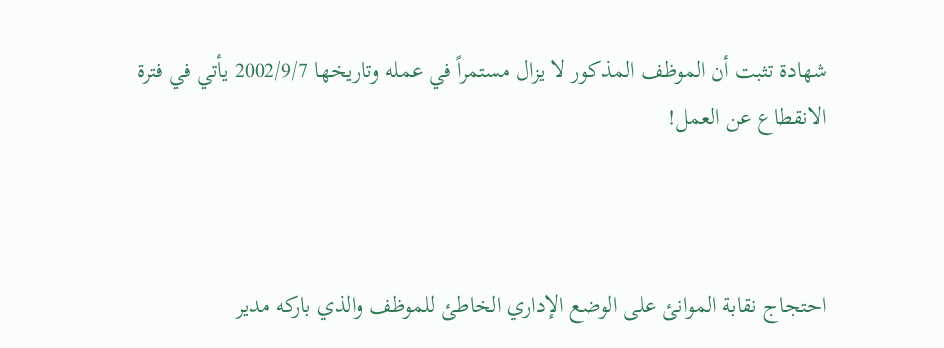شهادة تثبت أن الموظف المذكور لا يزال مستمراً في عمله وتاريخها 2002/9/7 يأتي في فترة الانقطاع عن العمل!



احتجاج نقابة الموانئ على الوضع الإداري الخاطئ للموظف والذي باركه مدير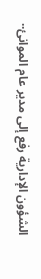الشؤون الإدارية رفع إلى مدير عام الموانئ··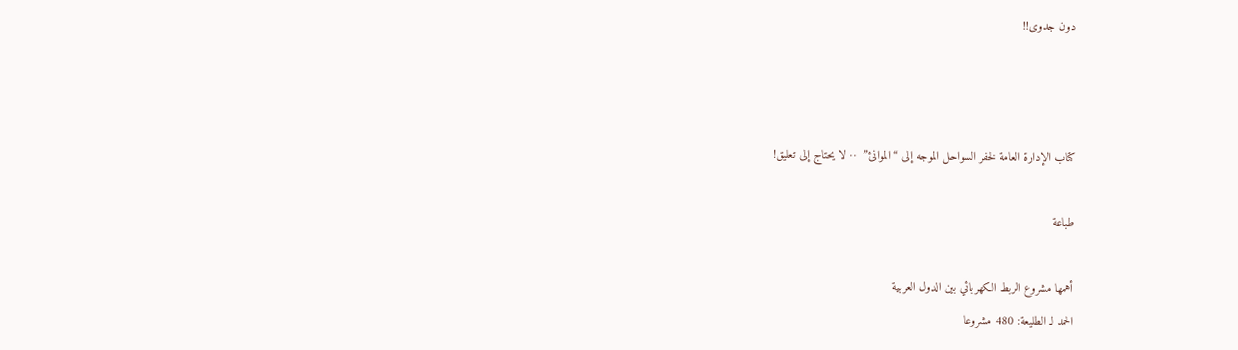دون جدوى!!



كتاب الإدارة العامة لخفر السواحل الموجه إلى “الموانئ”  ·· لا يحتاج إلى تعليق!

طباعة

أهمها مشروع الربط الكهربائي بين الدول العربية
الحمد لـ الطليعة: 480 مشروعا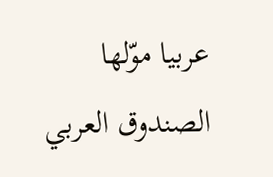عربيا موّلها الصندوق العربي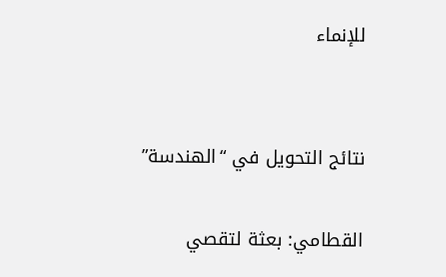للإنماء


نتائج التحويل في “الهندسة”

القطامي: بعثة لتقصي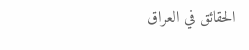الحقائق في العراق